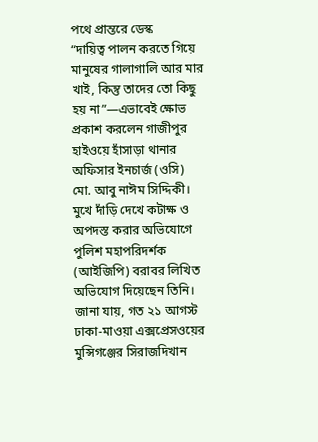পথে প্রান্তরে ডেস্ক
“দায়িত্ব পালন করতে গিয়ে মানুষের গালাগালি আর মার খাই, কিন্তু তাদের তো কিছু হয় না”—এভাবেই ক্ষোভ প্রকাশ করলেন গাজীপুর হাইওয়ে হাঁসাড়া থানার অফিসার ইনচার্জ (ওসি) মো. আবু নাঈম সিদ্দিকী।
মুখে দাঁড়ি দেখে কটাক্ষ ও অপদস্ত করার অভিযোগে পুলিশ মহাপরিদর্শক (আইজিপি) বরাবর লিখিত অভিযোগ দিয়েছেন তিনি।
জানা যায়, গত ২১ আগস্ট ঢাকা-মাওয়া এক্সপ্রেসওয়ের মুন্সিগঞ্জের সিরাজদিখান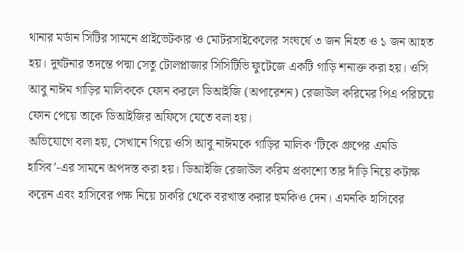থানার মর্ডান সিটির সামনে প্রাইভেটকার ও মোটরসাইকেলের সংঘর্ষে ৩ জন নিহত ও ১ জন আহত হয়। দুর্ঘটনার তদন্তে পদ্মা সেতু টোলপ্লাজার সিসিটিভি ফুটেজে একটি গাড়ি শনাক্ত করা হয়। ওসি আবু নাঈম গাড়ির মালিককে ফোন করলে ডিআইজি (অপারেশন) রেজাউল করিমের পিএ পরিচয়ে ফোন পেয়ে তাকে ডিআইজির অফিসে যেতে বলা হয়।
অভিযোগে বলা হয়, সেখানে গিয়ে ওসি আবু নাঈমকে গাড়ির মালিক ‘টিকে গ্রুপের এমডি হাসিব’-এর সামনে অপদস্ত করা হয়। ডিআইজি রেজাউল করিম প্রকাশ্যে তার দাঁড়ি নিয়ে কটাক্ষ করেন এবং হাসিবের পক্ষ নিয়ে চাকরি থেকে বরখাস্ত করার হুমকিও দেন। এমনকি হাসিবের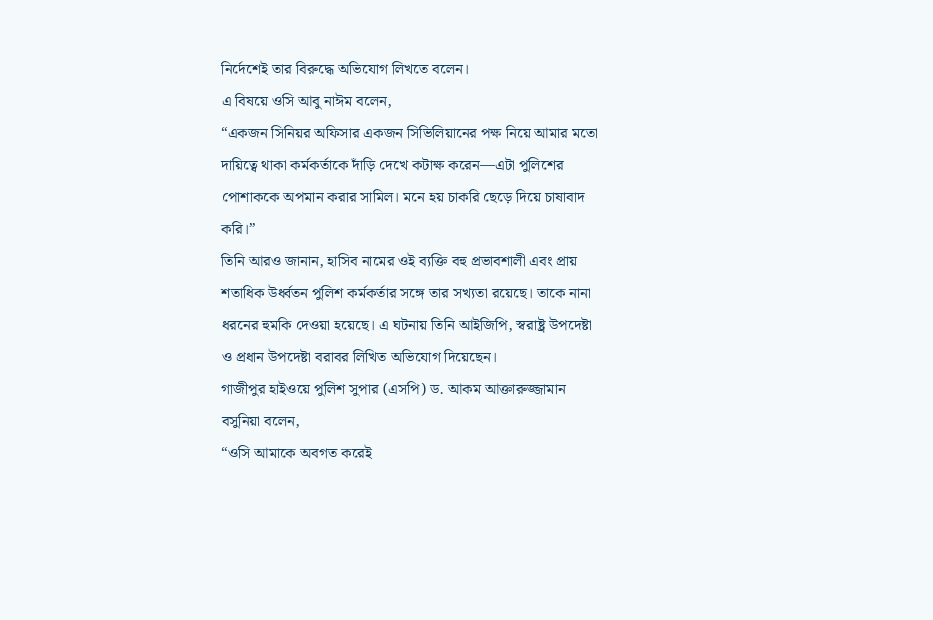নির্দেশেই তার বিরুদ্ধে অভিযোগ লিখতে বলেন।
এ বিষয়ে ওসি আবু নাঈম বলেন,
“একজন সিনিয়র অফিসার একজন সিভিলিয়ানের পক্ষ নিয়ে আমার মতো দায়িত্বে থাকা কর্মকর্তাকে দাঁড়ি দেখে কটাক্ষ করেন—এটা পুলিশের পোশাককে অপমান করার সামিল। মনে হয় চাকরি ছেড়ে দিয়ে চাষাবাদ করি।”
তিনি আরও জানান, হাসিব নামের ওই ব্যক্তি বহু প্রভাবশালী এবং প্রায় শতাধিক উর্ধ্বতন পুলিশ কর্মকর্তার সঙ্গে তার সখ্যতা রয়েছে। তাকে নানা ধরনের হুমকি দেওয়া হয়েছে। এ ঘটনায় তিনি আইজিপি, স্বরাষ্ট্র উপদেষ্টা ও প্রধান উপদেষ্টা বরাবর লিখিত অভিযোগ দিয়েছেন।
গাজীপুর হাইওয়ে পুলিশ সুপার (এসপি) ড. আকম আক্তারুজ্জামান বসুনিয়া বলেন,
“ওসি আমাকে অবগত করেই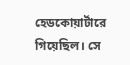হেডকোয়ার্টারে গিয়েছিল। সে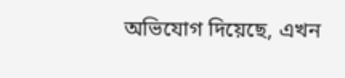অভিযোগ দিয়েছে, এখন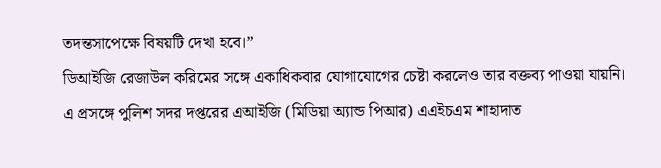তদন্তসাপেক্ষে বিষয়টি দেখা হবে।”
ডিআইজি রেজাউল করিমের সঙ্গে একাধিকবার যোগাযোগের চেষ্টা করলেও তার বক্তব্য পাওয়া যায়নি।
এ প্রসঙ্গে পুলিশ সদর দপ্তরের এআইজি (মিডিয়া অ্যান্ড পিআর) এএইচএম শাহাদাত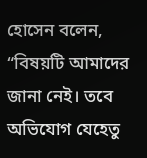হোসেন বলেন,
“বিষয়টি আমাদের জানা নেই। তবে অভিযোগ যেহেতু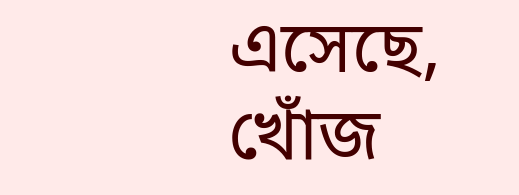এসেছে, খোঁজ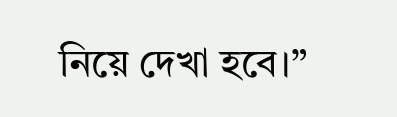নিয়ে দেখা হবে।”